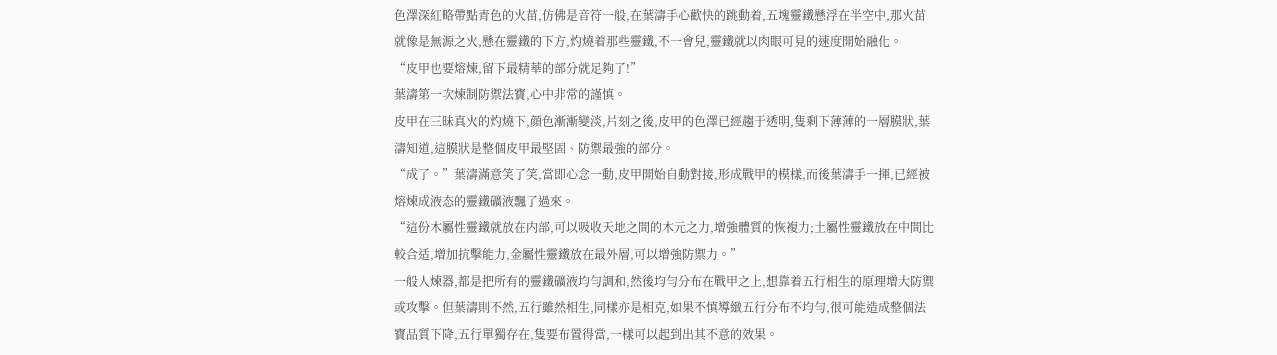色澤深紅略帶點青色的火苗,仿佛是音符一般,在葉濤手心歡快的跳動着,五塊靈鐵懸浮在半空中,那火苗就像是無源之火,懸在靈鐵的下方,灼燒着那些靈鐵,不一會兒,靈鐵就以肉眼可見的速度開始融化。
“皮甲也要熔煉,留下最精華的部分就足夠了!”
葉濤第一次煉制防禦法寶,心中非常的謹慎。
皮甲在三昧真火的灼燒下,顔色漸漸變淡,片刻之後,皮甲的色澤已經趨于透明,隻剩下薄薄的一層膜狀,葉濤知道,這膜狀是整個皮甲最堅固、防禦最強的部分。
“成了。”葉濤滿意笑了笑,當即心念一動,皮甲開始自動對接,形成戰甲的模樣,而後葉濤手一揮,已經被熔煉成液态的靈鐵礦液飄了過來。
“這份木屬性靈鐵就放在内部,可以吸收天地之間的木元之力,增強體質的恢複力;土屬性靈鐵放在中間比較合适,增加抗擊能力,金屬性靈鐵放在最外層,可以增強防禦力。”
一般人煉器,都是把所有的靈鐵礦液均勻調和,然後均勻分布在戰甲之上,想靠着五行相生的原理增大防禦或攻擊。但葉濤則不然,五行雖然相生,同樣亦是相克,如果不慎導緻五行分布不均勻,很可能造成整個法寶品質下降,五行單獨存在,隻要布置得當,一樣可以起到出其不意的效果。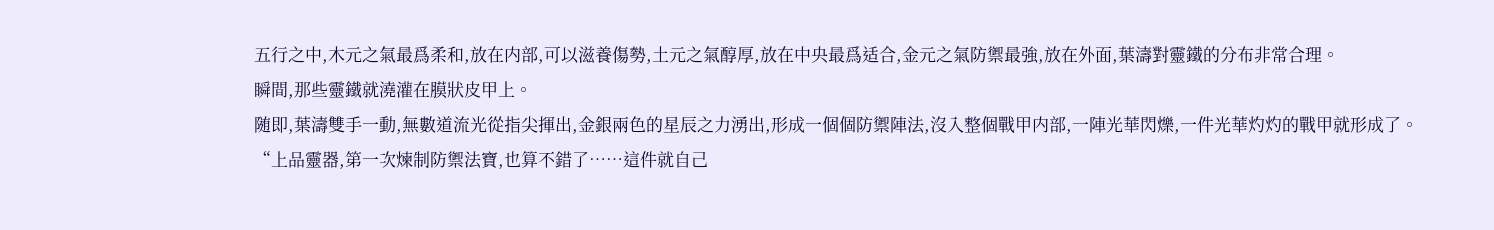五行之中,木元之氣最爲柔和,放在内部,可以滋養傷勢,土元之氣醇厚,放在中央最爲适合,金元之氣防禦最強,放在外面,葉濤對靈鐵的分布非常合理。
瞬間,那些靈鐵就澆灌在膜狀皮甲上。
随即,葉濤雙手一動,無數道流光從指尖揮出,金銀兩色的星辰之力湧出,形成一個個防禦陣法,沒入整個戰甲内部,一陣光華閃爍,一件光華灼灼的戰甲就形成了。
“上品靈器,第一次煉制防禦法寶,也算不錯了……這件就自己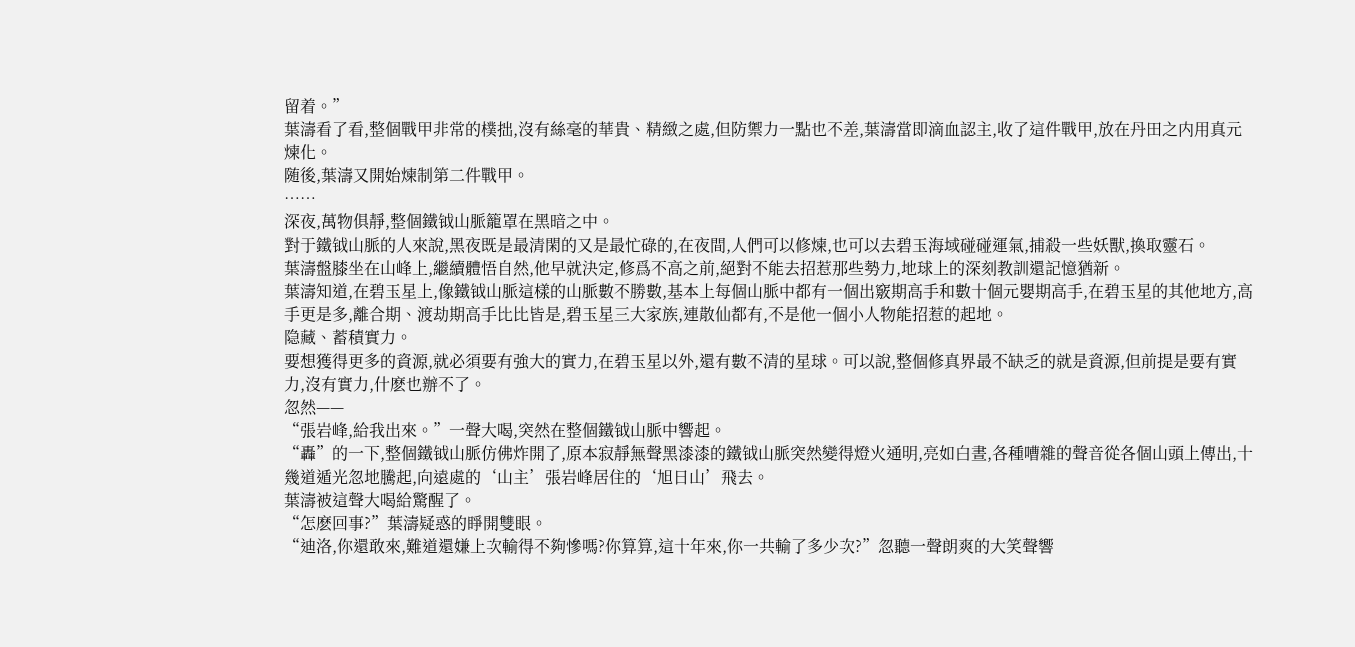留着。”
葉濤看了看,整個戰甲非常的樸拙,沒有絲毫的華貴、精緻之處,但防禦力一點也不差,葉濤當即滴血認主,收了這件戰甲,放在丹田之内用真元煉化。
随後,葉濤又開始煉制第二件戰甲。
……
深夜,萬物俱靜,整個鐵钺山脈籠罩在黑暗之中。
對于鐵钺山脈的人來說,黑夜既是最清閑的又是最忙碌的,在夜間,人們可以修煉,也可以去碧玉海域碰碰運氣,捕殺一些妖獸,換取靈石。
葉濤盤膝坐在山峰上,繼續體悟自然,他早就決定,修爲不高之前,絕對不能去招惹那些勢力,地球上的深刻教訓還記憶猶新。
葉濤知道,在碧玉星上,像鐵钺山脈這樣的山脈數不勝數,基本上每個山脈中都有一個出竅期高手和數十個元嬰期高手,在碧玉星的其他地方,高手更是多,離合期、渡劫期高手比比皆是,碧玉星三大家族,連散仙都有,不是他一個小人物能招惹的起地。
隐藏、蓄積實力。
要想獲得更多的資源,就必須要有強大的實力,在碧玉星以外,還有數不清的星球。可以說,整個修真界最不缺乏的就是資源,但前提是要有實力,沒有實力,什麽也辦不了。
忽然——
“張岩峰,給我出來。”一聲大喝,突然在整個鐵钺山脈中響起。
“轟”的一下,整個鐵钺山脈仿佛炸開了,原本寂靜無聲黑漆漆的鐵钺山脈突然變得燈火通明,亮如白晝,各種嘈雜的聲音從各個山頭上傳出,十幾道遁光忽地騰起,向遠處的‘山主’張岩峰居住的‘旭日山’飛去。
葉濤被這聲大喝給驚醒了。
“怎麽回事?”葉濤疑惑的睜開雙眼。
“迪洛,你還敢來,難道還嫌上次輸得不夠慘嗎?你算算,這十年來,你一共輸了多少次?”忽聽一聲朗爽的大笑聲響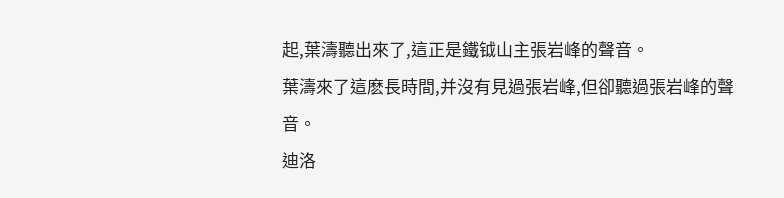起,葉濤聽出來了,這正是鐵钺山主張岩峰的聲音。
葉濤來了這麽長時間,并沒有見過張岩峰,但卻聽過張岩峰的聲音。
迪洛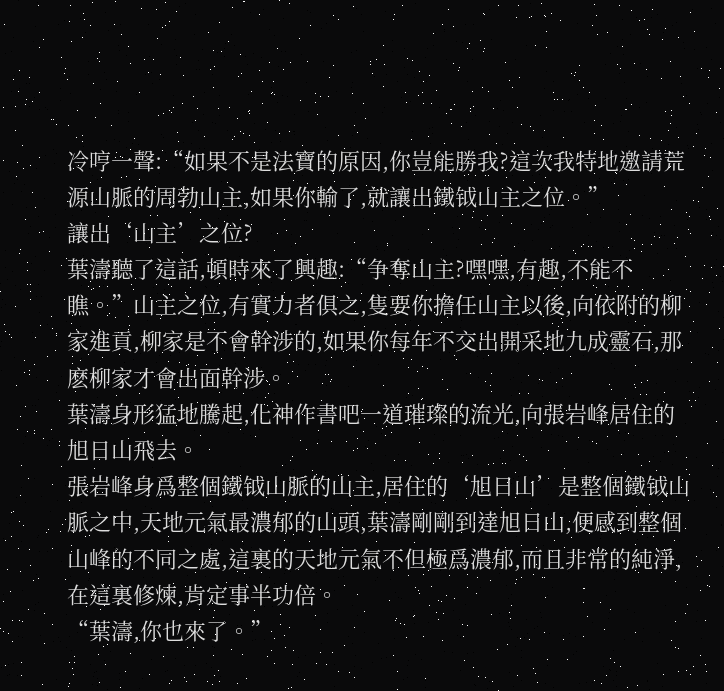冷哼一聲:“如果不是法寶的原因,你豈能勝我?這次我特地邀請荒源山脈的周勃山主,如果你輸了,就讓出鐵钺山主之位。”
讓出‘山主’之位?
葉濤聽了這話,頓時來了興趣:“争奪山主?嘿嘿,有趣,不能不瞧。”山主之位,有實力者俱之,隻要你擔任山主以後,向依附的柳家進貢,柳家是不會幹涉的,如果你每年不交出開采地九成靈石,那麽柳家才會出面幹涉。
葉濤身形猛地騰起,化神作書吧一道璀璨的流光,向張岩峰居住的旭日山飛去。
張岩峰身爲整個鐵钺山脈的山主,居住的‘旭日山’是整個鐵钺山脈之中,天地元氣最濃郁的山頭,葉濤剛剛到達旭日山,便感到整個山峰的不同之處,這裏的天地元氣不但極爲濃郁,而且非常的純淨,在這裏修煉,肯定事半功倍。
“葉濤,你也來了。”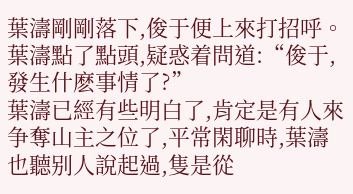葉濤剛剛落下,俊于便上來打招呼。
葉濤點了點頭,疑惑着問道:“俊于,發生什麽事情了?”
葉濤已經有些明白了,肯定是有人來争奪山主之位了,平常閑聊時,葉濤也聽别人說起過,隻是從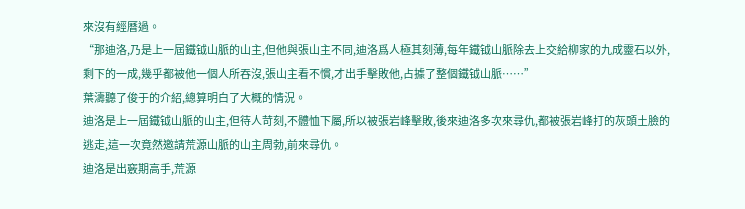來沒有經曆過。
“那迪洛,乃是上一屆鐵钺山脈的山主,但他與張山主不同,迪洛爲人極其刻薄,每年鐵钺山脈除去上交給柳家的九成靈石以外,剩下的一成,幾乎都被他一個人所吞沒,張山主看不慣,才出手擊敗他,占據了整個鐵钺山脈……”
葉濤聽了俊于的介紹,總算明白了大概的情況。
迪洛是上一屆鐵钺山脈的山主,但待人苛刻,不體恤下屬,所以被張岩峰擊敗,後來迪洛多次來尋仇,都被張岩峰打的灰頭土臉的逃走,這一次竟然邀請荒源山脈的山主周勃,前來尋仇。
迪洛是出竅期高手,荒源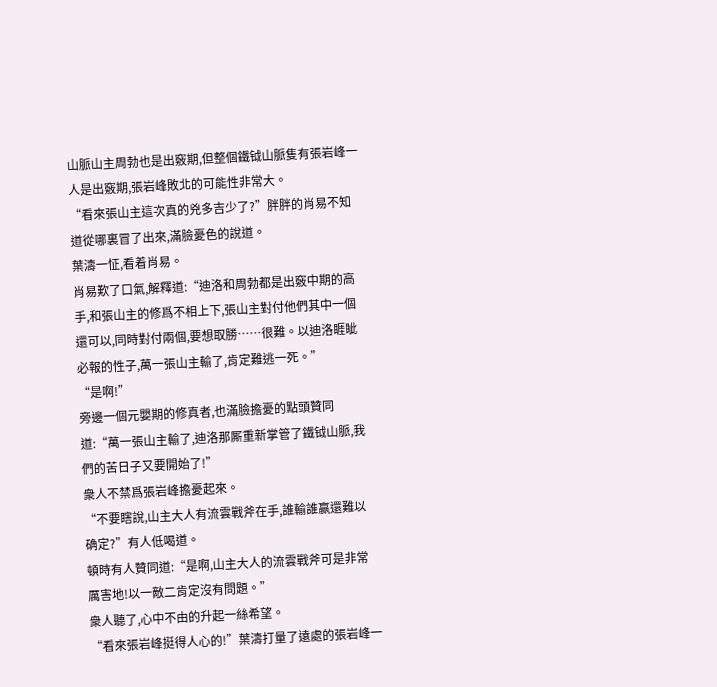山脈山主周勃也是出竅期,但整個鐵钺山脈隻有張岩峰一人是出竅期,張岩峰敗北的可能性非常大。
“看來張山主這次真的兇多吉少了?”胖胖的肖易不知道從哪裏冒了出來,滿臉憂色的說道。
葉濤一怔,看着肖易。
肖易歎了口氣,解釋道:“迪洛和周勃都是出竅中期的高手,和張山主的修爲不相上下,張山主對付他們其中一個還可以,同時對付兩個,要想取勝……很難。以迪洛睚眦必報的性子,萬一張山主輸了,肯定難逃一死。”
“是啊!”
旁邊一個元嬰期的修真者,也滿臉擔憂的點頭贊同道:“萬一張山主輸了,迪洛那厮重新掌管了鐵钺山脈,我們的苦日子又要開始了!”
衆人不禁爲張岩峰擔憂起來。
“不要瞎說,山主大人有流雲戰斧在手,誰輸誰赢還難以确定?”有人低喝道。
頓時有人贊同道:“是啊,山主大人的流雲戰斧可是非常厲害地!以一敵二肯定沒有問題。”
衆人聽了,心中不由的升起一絲希望。
“看來張岩峰挺得人心的!”葉濤打量了遠處的張岩峰一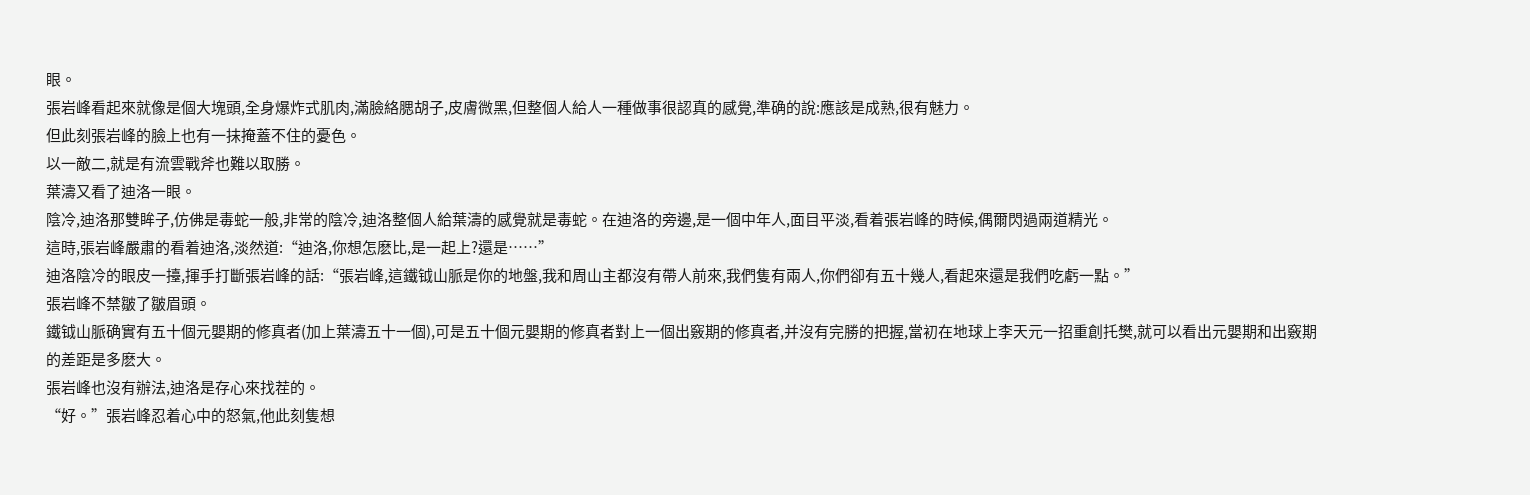眼。
張岩峰看起來就像是個大塊頭,全身爆炸式肌肉,滿臉絡腮胡子,皮膚微黑,但整個人給人一種做事很認真的感覺,準确的說:應該是成熟,很有魅力。
但此刻張岩峰的臉上也有一抹掩蓋不住的憂色。
以一敵二,就是有流雲戰斧也難以取勝。
葉濤又看了迪洛一眼。
陰冷,迪洛那雙眸子,仿佛是毒蛇一般,非常的陰冷,迪洛整個人給葉濤的感覺就是毒蛇。在迪洛的旁邊,是一個中年人,面目平淡,看着張岩峰的時候,偶爾閃過兩道精光。
這時,張岩峰嚴肅的看着迪洛,淡然道:“迪洛,你想怎麽比,是一起上?還是……”
迪洛陰冷的眼皮一擡,揮手打斷張岩峰的話:“張岩峰,這鐵钺山脈是你的地盤,我和周山主都沒有帶人前來,我們隻有兩人,你們卻有五十幾人,看起來還是我們吃虧一點。”
張岩峰不禁皺了皺眉頭。
鐵钺山脈确實有五十個元嬰期的修真者(加上葉濤五十一個),可是五十個元嬰期的修真者對上一個出竅期的修真者,并沒有完勝的把握,當初在地球上李天元一招重創托樊,就可以看出元嬰期和出竅期的差距是多麽大。
張岩峰也沒有辦法,迪洛是存心來找茬的。
“好。”張岩峰忍着心中的怒氣,他此刻隻想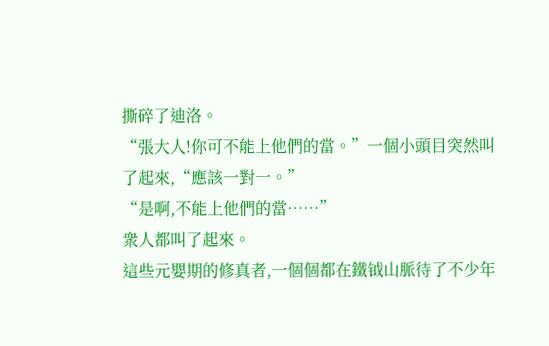撕碎了迪洛。
“張大人!你可不能上他們的當。”一個小頭目突然叫了起來,“應該一對一。”
“是啊,不能上他們的當……”
衆人都叫了起來。
這些元嬰期的修真者,一個個都在鐵钺山脈待了不少年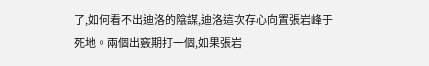了,如何看不出迪洛的陰謀,迪洛這次存心向置張岩峰于死地。兩個出竅期打一個,如果張岩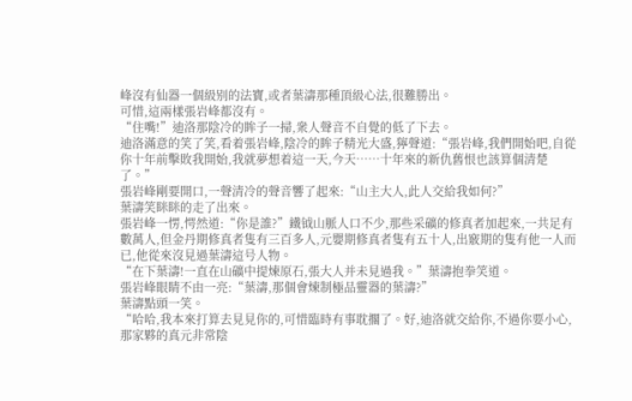峰沒有仙器一個級别的法寶,或者葉濤那種頂級心法,很難勝出。
可惜,這兩樣張岩峰都沒有。
“住嘴!”迪洛那陰冷的眸子一掃,衆人聲音不自覺的低了下去。
迪洛滿意的笑了笑,看着張岩峰,陰冷的眸子精光大盛,獰聲道:“張岩峰,我們開始吧,自從你十年前擊敗我開始,我就夢想着這一天,今天……十年來的新仇舊恨也該算個清楚了。”
張岩峰剛要開口,一聲清冷的聲音響了起來:“山主大人,此人交給我如何?”
葉濤笑眯眯的走了出來。
張岩峰一愣,愕然道:“你是誰?”鐵钺山脈人口不少,那些采礦的修真者加起來,一共足有數萬人,但金丹期修真者隻有三百多人,元嬰期修真者隻有五十人,出竅期的隻有他一人而已,他從來沒見過葉濤這号人物。
“在下葉濤!一直在山礦中提煉原石,張大人并未見過我。”葉濤抱拳笑道。
張岩峰眼睛不由一亮:“葉濤,那個會煉制極品靈器的葉濤?”
葉濤點頭一笑。
“哈哈,我本來打算去見見你的,可惜臨時有事耽擱了。好,迪洛就交給你,不過你要小心,那家夥的真元非常陰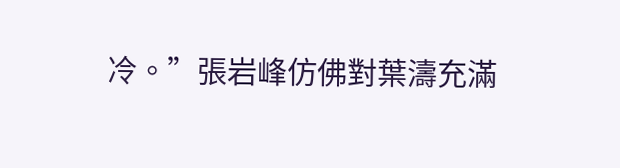冷。”張岩峰仿佛對葉濤充滿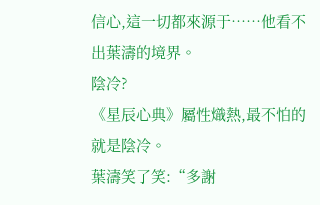信心,這一切都來源于……他看不出葉濤的境界。
陰冷?
《星辰心典》屬性熾熱,最不怕的就是陰冷。
葉濤笑了笑:“多謝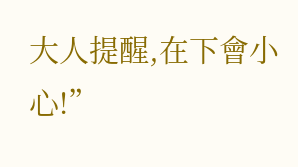大人提醒,在下會小心!”